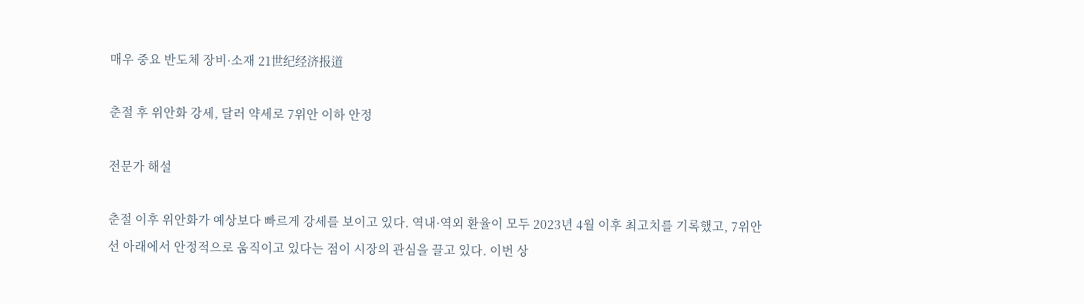매우 중요 반도체 장비·소재 21世纪经济报道

춘절 후 위안화 강세, 달러 약세로 7위안 이하 안정

전문가 해설

춘절 이후 위안화가 예상보다 빠르게 강세를 보이고 있다. 역내·역외 환율이 모두 2023년 4월 이후 최고치를 기록했고, 7위안 선 아래에서 안정적으로 움직이고 있다는 점이 시장의 관심을 끌고 있다. 이번 상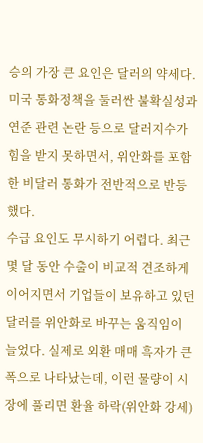승의 가장 큰 요인은 달러의 약세다. 미국 통화정책을 둘러싼 불확실성과 연준 관련 논란 등으로 달러지수가 힘을 받지 못하면서, 위안화를 포함한 비달러 통화가 전반적으로 반등했다.
수급 요인도 무시하기 어렵다. 최근 몇 달 동안 수출이 비교적 견조하게 이어지면서 기업들이 보유하고 있던 달러를 위안화로 바꾸는 움직임이 늘었다. 실제로 외환 매매 흑자가 큰 폭으로 나타났는데, 이런 물량이 시장에 풀리면 환율 하락(위안화 강세)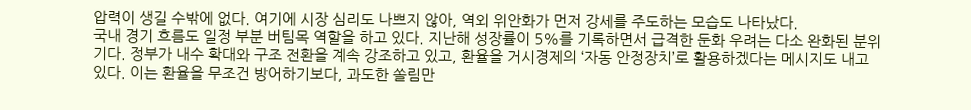압력이 생길 수밖에 없다. 여기에 시장 심리도 나쁘지 않아, 역외 위안화가 먼저 강세를 주도하는 모습도 나타났다.
국내 경기 흐름도 일정 부분 버팀목 역할을 하고 있다. 지난해 성장률이 5%를 기록하면서 급격한 둔화 우려는 다소 완화된 분위기다. 정부가 내수 확대와 구조 전환을 계속 강조하고 있고, 환율을 거시경제의 ‘자동 안정장치’로 활용하겠다는 메시지도 내고 있다. 이는 환율을 무조건 방어하기보다, 과도한 쏠림만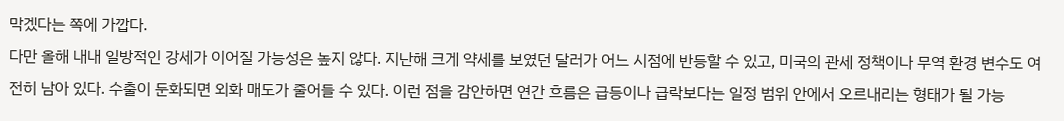막겠다는 쪽에 가깝다.
다만 올해 내내 일방적인 강세가 이어질 가능성은 높지 않다. 지난해 크게 약세를 보였던 달러가 어느 시점에 반등할 수 있고, 미국의 관세 정책이나 무역 환경 변수도 여전히 남아 있다. 수출이 둔화되면 외화 매도가 줄어들 수 있다. 이런 점을 감안하면 연간 흐름은 급등이나 급락보다는 일정 범위 안에서 오르내리는 형태가 될 가능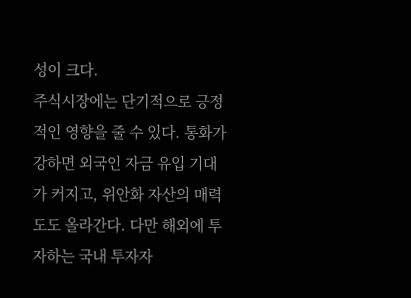성이 크다.
주식시장에는 단기적으로 긍정적인 영향을 줄 수 있다. 통화가 강하면 외국인 자금 유입 기대가 커지고, 위안화 자산의 매력도도 올라간다. 다만 해외에 투자하는 국내 투자자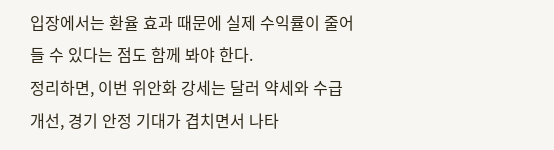입장에서는 환율 효과 때문에 실제 수익률이 줄어들 수 있다는 점도 함께 봐야 한다.
정리하면, 이번 위안화 강세는 달러 약세와 수급 개선, 경기 안정 기대가 겹치면서 나타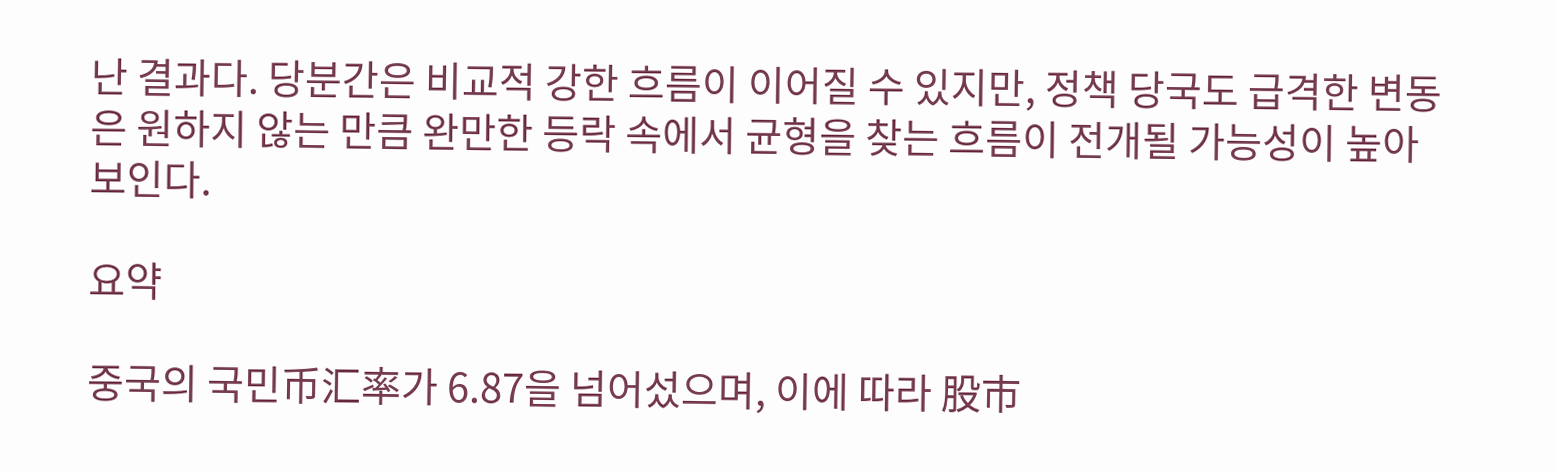난 결과다. 당분간은 비교적 강한 흐름이 이어질 수 있지만, 정책 당국도 급격한 변동은 원하지 않는 만큼 완만한 등락 속에서 균형을 찾는 흐름이 전개될 가능성이 높아 보인다.

요약

중국의 국민币汇率가 6.87을 넘어섰으며, 이에 따라 股市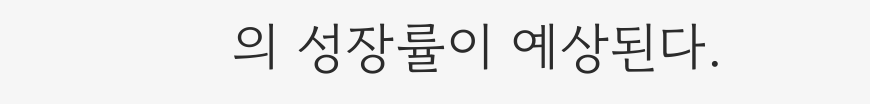의 성장률이 예상된다.